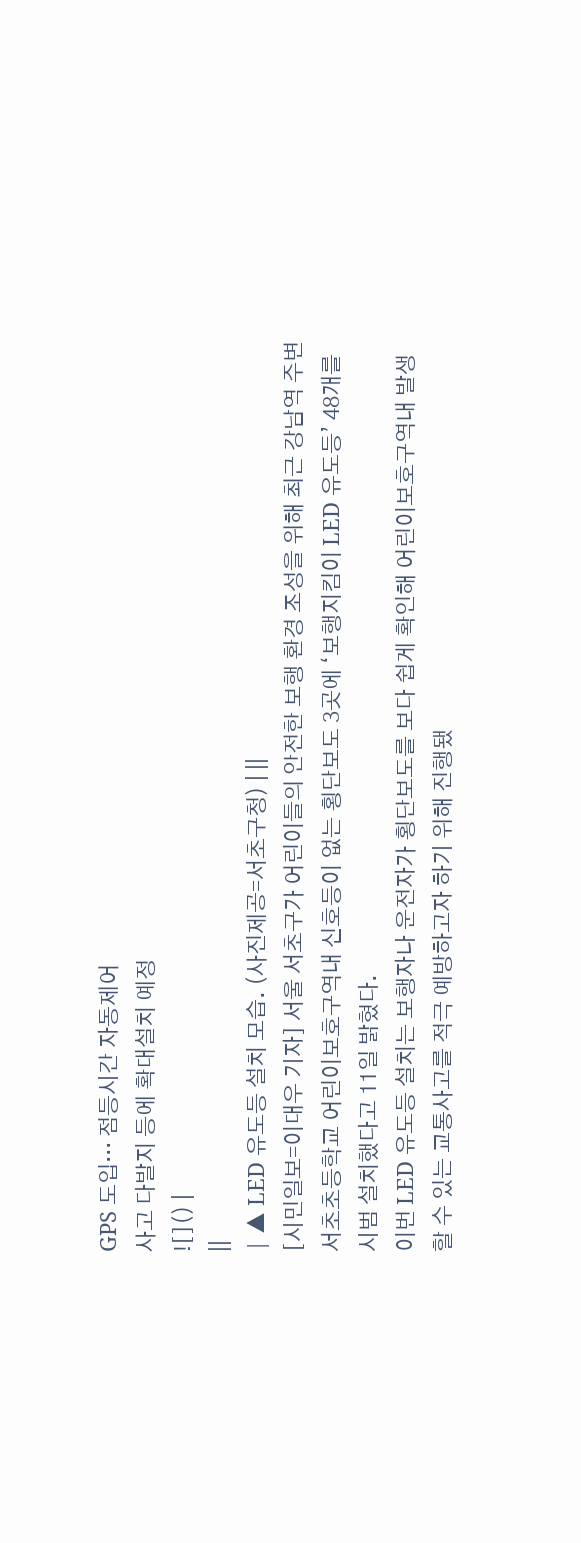GPS 도입··· 점등시간 자동제어
사고 다발지 등에 확대설치 예정
![]() |
||
| ▲ LED 유도등 설치 모습. (사진제공=서초구청) | ||
[시민일보=이대우 기자] 서울 서초구가 어린이들의 안전한 보행 환경 조성을 위해 최근 강남역 주변 서초초등학교 어린이보호구역내 신호등이 없는 횡단보도 3곳에 ‘보행지킴이 LED 유도등’ 48개를 시범 설치했다고 11일 밝혔다.
이번 LED 유도등 설치는 보행자나 운전자가 횡단보도를 보다 쉽게 확인해 어린이보호구역내 발생할 수 있는 교통사고를 적극 예방하고자 하기 위해 진행됐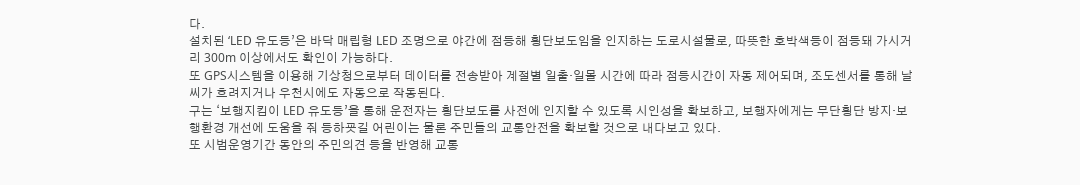다.
설치된 ‘LED 유도등’은 바닥 매립형 LED 조명으로 야간에 점등해 횡단보도임을 인지하는 도로시설물로, 따뜻한 호박색등이 점등돼 가시거리 300m 이상에서도 확인이 가능하다.
또 GPS시스템을 이용해 기상청으로부터 데이터를 전송받아 계절별 일출·일몰 시간에 따라 점등시간이 자동 제어되며, 조도센서를 통해 날씨가 흐려지거나 우천시에도 자동으로 작동된다.
구는 ‘보행지킴이 LED 유도등’을 통해 운전자는 횡단보도를 사전에 인지할 수 있도록 시인성을 확보하고, 보행자에게는 무단횡단 방지·보행환경 개선에 도움을 줘 등하굣길 어린이는 물론 주민들의 교통안전을 확보할 것으로 내다보고 있다.
또 시범운영기간 동안의 주민의견 등을 반영해 교통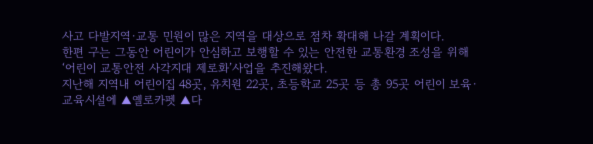사고 다발지역·교통 민원이 많은 지역을 대상으로 점차 확대해 나갈 계획이다.
한편 구는 그동안 어린이가 안심하고 보행할 수 있는 안전한 교통환경 조성을 위해 ‘어린이 교통안전 사각지대 제로화’사업을 추진해왔다.
지난해 지역내 어린이집 48곳, 유치원 22곳, 초등학교 25곳 등 총 95곳 어린이 보육·교육시설에 ▲옐로카펫 ▲다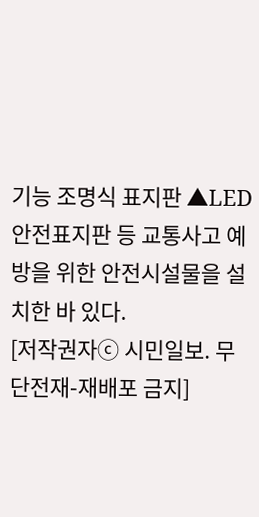기능 조명식 표지판 ▲LED 안전표지판 등 교통사고 예방을 위한 안전시설물을 설치한 바 있다.
[저작권자ⓒ 시민일보. 무단전재-재배포 금지]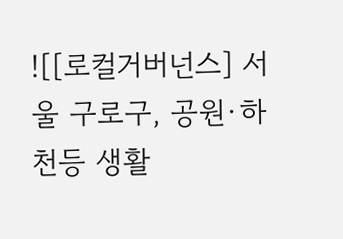![[로컬거버넌스] 서울 구로구, 공원·하천등 생활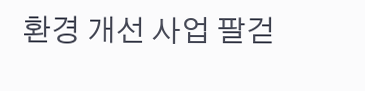환경 개선 사업 팔걷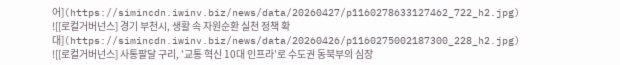어](https://simincdn.iwinv.biz/news/data/20260427/p1160278633127462_722_h2.jpg)
![[로컬거버넌스] 경기 부천시, 생활 속 자원순환 실천 정책 확대](https://simincdn.iwinv.biz/news/data/20260426/p1160275002187300_228_h2.jpg)
![[로컬거버넌스] 사통팔달 구리, '교통 혁신 10대 인프라'로 수도권 동북부의 심장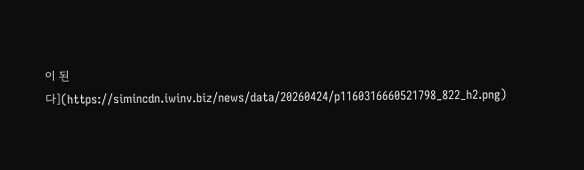이 된다](https://simincdn.iwinv.biz/news/data/20260424/p1160316660521798_822_h2.png)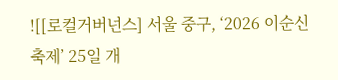![[로컬거버넌스] 서울 중구, ‘2026 이순신 축제’ 25일 개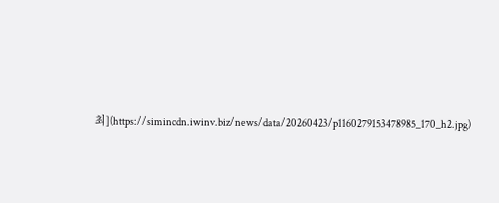최](https://simincdn.iwinv.biz/news/data/20260423/p1160279153478985_170_h2.jpg)